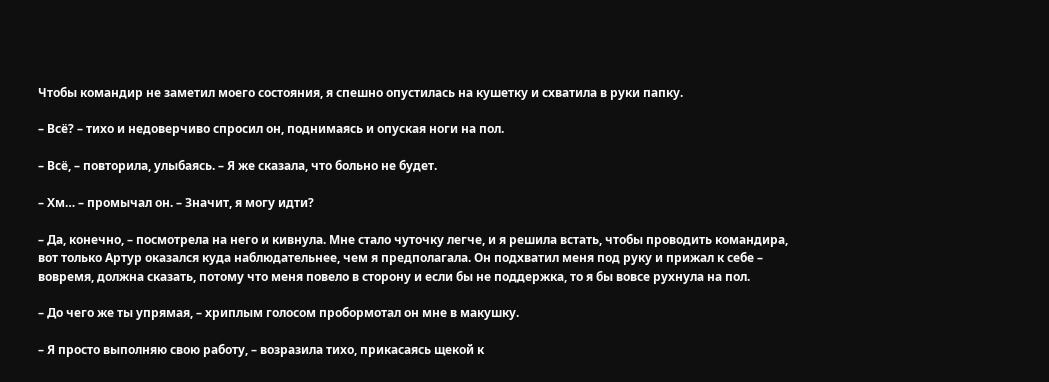Чтобы командир не заметил моего состояния, я спешно опустилась на кушетку и схватила в руки папку.

– Всё? – тихо и недоверчиво спросил он, поднимаясь и опуская ноги на пол.

– Всё, – повторила, улыбаясь. – Я же сказала, что больно не будет.

– Хм… – промычал он. – Значит, я могу идти?

– Да, конечно, – посмотрела на него и кивнула. Мне стало чуточку легче, и я решила встать, чтобы проводить командира, вот только Артур оказался куда наблюдательнее, чем я предполагала. Он подхватил меня под руку и прижал к себе – вовремя, должна сказать, потому что меня повело в сторону и если бы не поддержка, то я бы вовсе рухнула на пол.

– До чего же ты упрямая, – хриплым голосом пробормотал он мне в макушку.

– Я просто выполняю свою работу, – возразила тихо, прикасаясь щекой к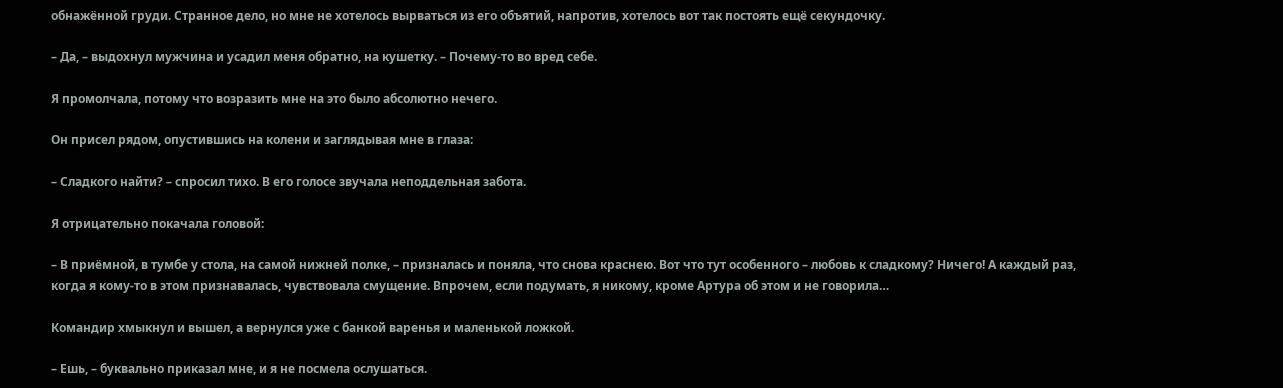обнажённой груди. Странное дело, но мне не хотелось вырваться из его объятий, напротив, хотелось вот так постоять ещё секундочку.

– Да, – выдохнул мужчина и усадил меня обратно, на кушетку. – Почему-то во вред себе.

Я промолчала, потому что возразить мне на это было абсолютно нечего.

Он присел рядом, опустившись на колени и заглядывая мне в глаза:

– Сладкого найти? – спросил тихо. В его голосе звучала неподдельная забота.

Я отрицательно покачала головой:

– В приёмной, в тумбе у стола, на самой нижней полке, – призналась и поняла, что снова краснею. Вот что тут особенного – любовь к сладкому? Ничего! А каждый раз, когда я кому-то в этом признавалась, чувствовала смущение. Впрочем, если подумать, я никому, кроме Артура об этом и не говорила…

Командир хмыкнул и вышел, а вернулся уже с банкой варенья и маленькой ложкой.

– Ешь, – буквально приказал мне, и я не посмела ослушаться.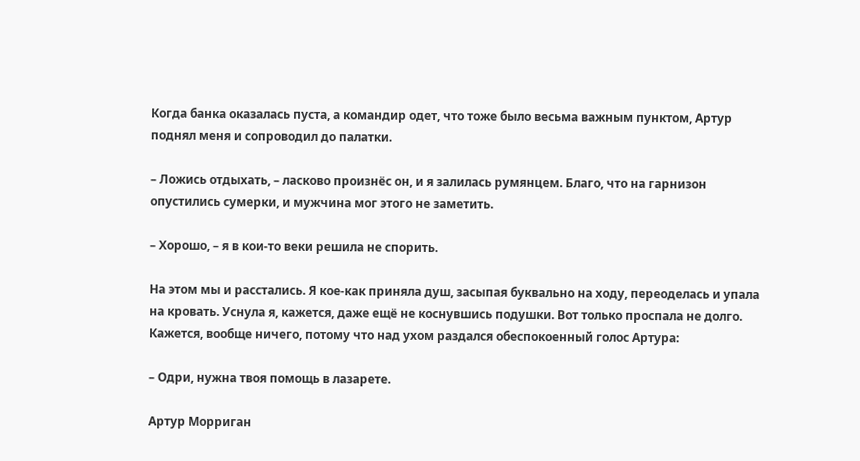Когда банка оказалась пуста, а командир одет, что тоже было весьма важным пунктом, Артур поднял меня и сопроводил до палатки.

– Ложись отдыхать, – ласково произнёс он, и я залилась румянцем. Благо, что на гарнизон опустились сумерки, и мужчина мог этого не заметить.

– Хорошо, – я в кои-то веки решила не спорить.

На этом мы и расстались. Я кое-как приняла душ, засыпая буквально на ходу, переоделась и упала на кровать. Уснула я, кажется, даже ещё не коснувшись подушки. Вот только проспала не долго. Кажется, вообще ничего, потому что над ухом раздался обеспокоенный голос Артура:

– Одри, нужна твоя помощь в лазарете.

Артур Морриган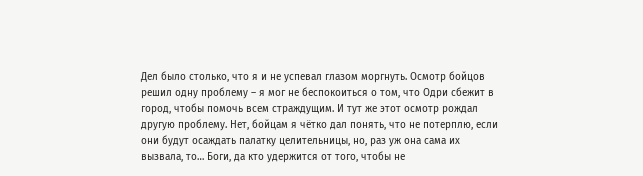Дел было столько, что я и не успевал глазом моргнуть. Осмотр бойцов решил одну проблему – я мог не беспокоиться о том, что Одри сбежит в город, чтобы помочь всем страждущим. И тут же этот осмотр рождал другую проблему. Нет, бойцам я чётко дал понять, что не потерплю, если они будут осаждать палатку целительницы, но, раз уж она сама их вызвала, то… Боги, да кто удержится от того, чтобы не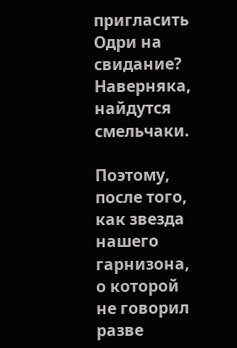пригласить Одри на свидание? Наверняка, найдутся смельчаки.

Поэтому, после того, как звезда нашего гарнизона, о которой не говорил разве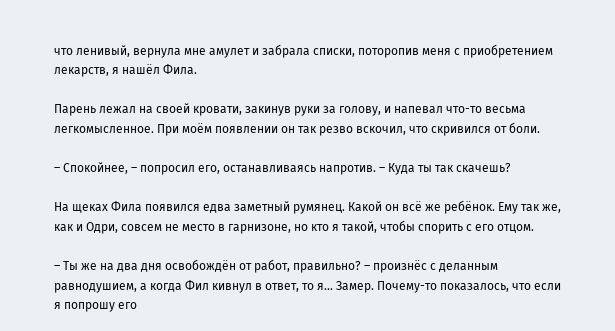что ленивый, вернула мне амулет и забрала списки, поторопив меня с приобретением лекарств, я нашёл Фила.

Парень лежал на своей кровати, закинув руки за голову, и напевал что-то весьма легкомысленное. При моём появлении он так резво вскочил, что скривился от боли.

– Спокойнее, – попросил его, останавливаясь напротив. – Куда ты так скачешь?

На щеках Фила появился едва заметный румянец. Какой он всё же ребёнок. Ему так же, как и Одри, совсем не место в гарнизоне, но кто я такой, чтобы спорить с его отцом.

– Ты же на два дня освобождён от работ, правильно? – произнёс с деланным равнодушием, а когда Фил кивнул в ответ, то я… Замер. Почему-то показалось, что если я попрошу его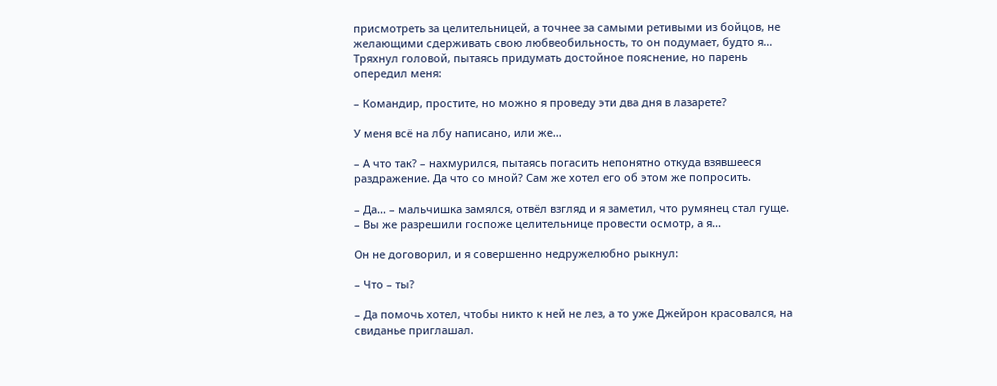присмотреть за целительницей, а точнее за самыми ретивыми из бойцов, не желающими сдерживать свою любвеобильность, то он подумает, будто я… Тряхнул головой, пытаясь придумать достойное пояснение, но парень опередил меня:

– Командир, простите, но можно я проведу эти два дня в лазарете?

У меня всё на лбу написано, или же…

– А что так? – нахмурился, пытаясь погасить непонятно откуда взявшееся раздражение. Да что со мной? Сам же хотел его об этом же попросить.

– Да… – мальчишка замялся, отвёл взгляд и я заметил, что румянец стал гуще. – Вы же разрешили госпоже целительнице провести осмотр, а я…

Он не договорил, и я совершенно недружелюбно рыкнул:

– Что – ты?

– Да помочь хотел, чтобы никто к ней не лез, а то уже Джейрон красовался, на свиданье приглашал.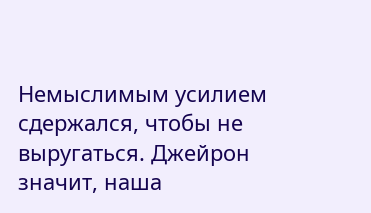Немыслимым усилием сдержался, чтобы не выругаться. Джейрон значит, наша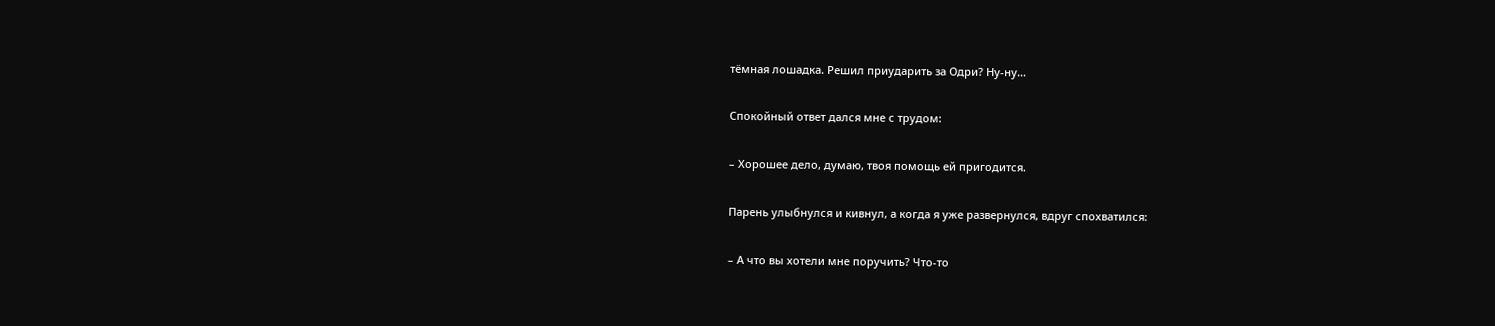тёмная лошадка. Решил приударить за Одри? Ну-ну…

Спокойный ответ дался мне с трудом:

– Хорошее дело, думаю, твоя помощь ей пригодится.

Парень улыбнулся и кивнул, а когда я уже развернулся, вдруг спохватился:

– А что вы хотели мне поручить? Что-то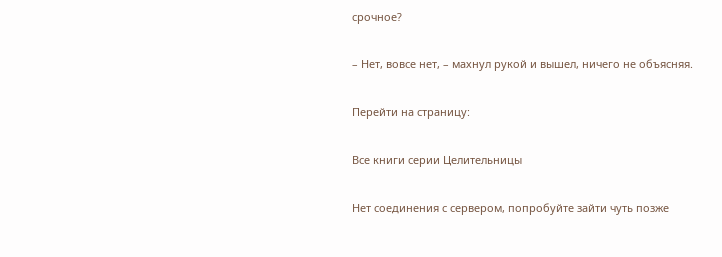срочное?

– Нет, вовсе нет, – махнул рукой и вышел, ничего не объясняя.

Перейти на страницу:

Все книги серии Целительницы

Нет соединения с сервером, попробуйте зайти чуть позже